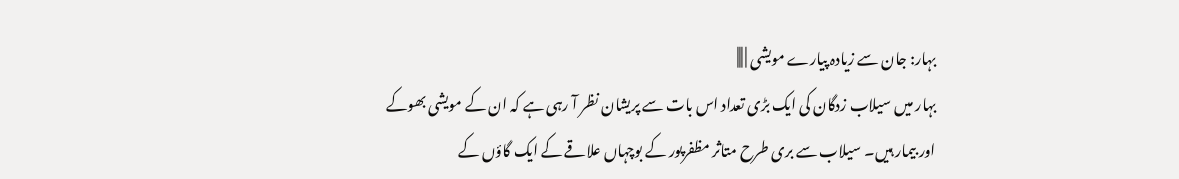بہار: جان سے زیادہ پیارے مویشی | |||
بہار میں سیلاب زدگان کی ایک بڑی تعداد اس بات سے پریشان نظر آ رہی ہے کہ ان کے مویشی بھوکے اور بیمار ہیں۔ سیلاب سے بری طرح متاثر مظفرپور کے بوچہاں علاقے کے ایک گاؤں کے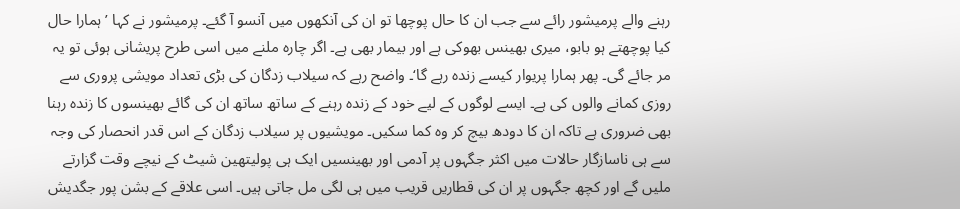رہنے والے پرمیشور رائے سے جب ان کا حال پوچھا تو ان کی آنکھوں میں آنسو آ گئے۔ پرمیشور نے کہا ’ہمارا حال کیا پوچھتے ہو بابو، میری بھینس بھوکی ہے اور بیمار بھی ہے۔ اگر چارہ ملنے میں اسی طرح پریشانی ہوئی تو یہ مر جائے گی۔ پھر ہمارا پریوار کیسے زندہ رہے گا‘۔ واضح رہے کہ سیلاب زدگان کی بڑی تعداد مویشی پروری سے روزی کمانے والوں کی ہے۔ ایسے لوگوں کے لیے خود کے زندہ رہنے کے ساتھ ساتھ ان کی گائے بھینسوں کا زندہ رہنا بھی ضروری ہے تاکہ ان کا دودھ بیچ کر وہ کما سکیں۔ مویشیوں پر سیلاب زدگان کے اس قدر انحصار کی وجہ سے ہی ناسازگار حالات میں اکثر جگہوں پر آدمی اور بھینسیں ایک ہی پولیتھین شیٹ کے نیچے وقت گزارتے ملیں گے اور کچھ جگہوں پر ان کی قطاریں قریب میں ہی لگی مل جاتی ہیں۔ اسی علاقے کے بشن پور جگدیش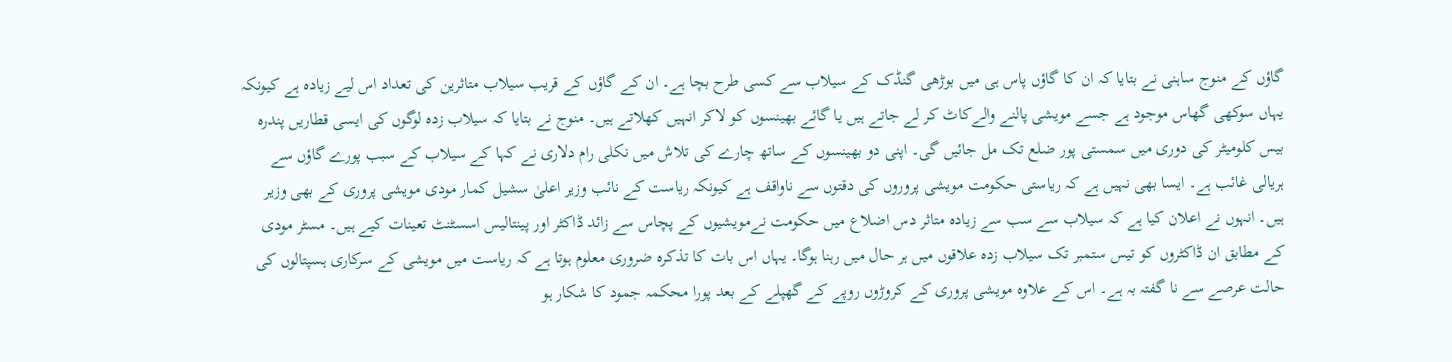گاؤں کے منوج ساہنی نے بتایا کہ ان کا گاؤں پاس ہی میں بوڑھی گنڈک کے سیلاب سے کسی طرح بچا ہے۔ ان کے گاؤں کے قریب سیلاب متاثرین کی تعداد اس لیے زیادہ ہے کیونکہ یہاں سوکھی گھاس موجود ہے جسے مویشی پالنے والےکاٹ کر لے جاتے ہیں یا گائے بھینسوں کو لاکر انہیں کھلاتے ہیں۔ منوج نے بتایا کہ سیلاب زدہ لوگوں کی ایسی قطاریں پندرہ بیس کلومیٹر کی دوری میں سمستی پور ضلع تک مل جائیں گی۔ اپنی دو بھینسوں کے ساتھ چارے کی تلاش میں نکلی رام دلاری نے کہا کے سیلاب کے سبب پورے گاؤں سے ہریالی غائب ہے۔ ایسا بھی نہیں ہے کہ ریاستی حکومت مویشی پروروں کی دقتوں سے ناواقف ہے کیونکہ ریاست کے نائب وزیر اعلیٰ سشیل کمار مودی مویشی پروری کے بھی وزیر ہیں۔ انہوں نے اعلان کیا ہے کہ سیلاب سے سب سے زیادہ متاثر دس اضلاع میں حکومت نےمویشیوں کے پچاس سے زائد ڈاکٹر اور پینتالیس اسسٹنٹ تعینات کیے ہیں۔ مسٹر مودی کے مطابق ان ڈاکٹروں کو تیس ستمبر تک سیلاب زدہ علاقوں میں ہر حال میں رہنا ہوگا۔ یہاں اس بات کا تذکرہ ضروری معلوم ہوتا ہے کہ ریاست میں مویشی کے سرکاری ہسپتالوں کی حالت عرصے سے نا گفتہ بہ ہے۔ اس کے علاوہ مویشی پروری کے کروڑوں روپے کے گھپلے کے بعد پورا محکمہ جمود کا شکار ہو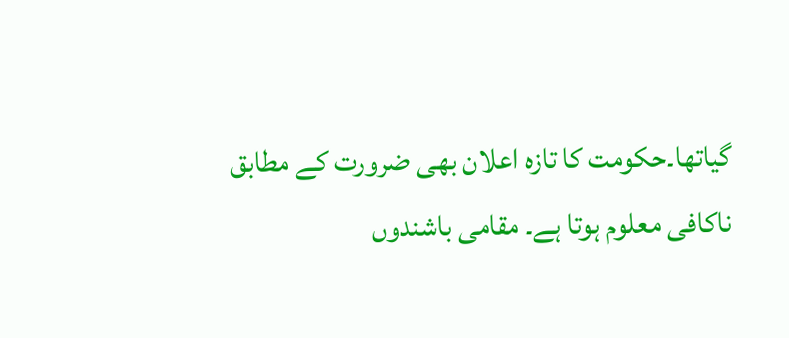گیاتھا۔حکومت کا تازہ اعلان بھی ضرورت کے مطابق ناکافی معلوم ہوتا ہے۔ مقامی باشندوں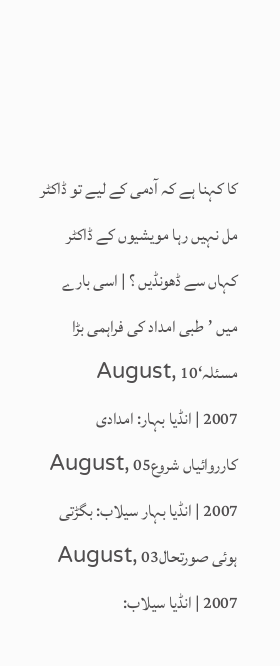کا کہنا ہے کہ آدمی کے لیے تو ڈاکٹر مل نہیں رہا مویشیوں کے ڈاکٹر کہاں سے ڈھونڈیں ؟ | اسی بارے میں ’طبی امداد کی فراہمی بڑا مسئلہ‘10 August, 2007 | انڈیا بہار: امدادی کارروائیاں شروع05 August, 2007 | انڈیا بہار سیلاب: بگڑتی ہوئی صورتحال03 August, 2007 | انڈیا سیلاب: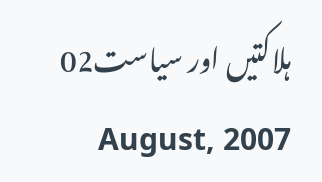ہلاکتیں اور سیاست02 August, 2007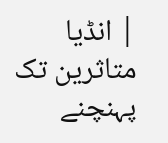| انڈیا متاثرین تک پہنچنے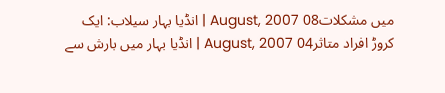میں مشکلات08 August, 2007 | انڈیا بہار سیلاب: ایک کروڑ افراد متاثر04 August, 2007 | انڈیا بہار میں بارش سے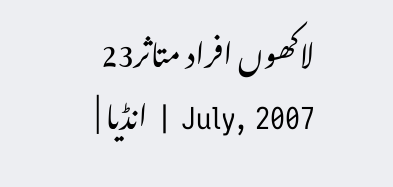لاکھوں افراد متاثر23 July, 2007 | انڈیا |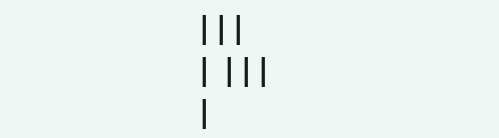|||
| |||
|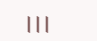|||